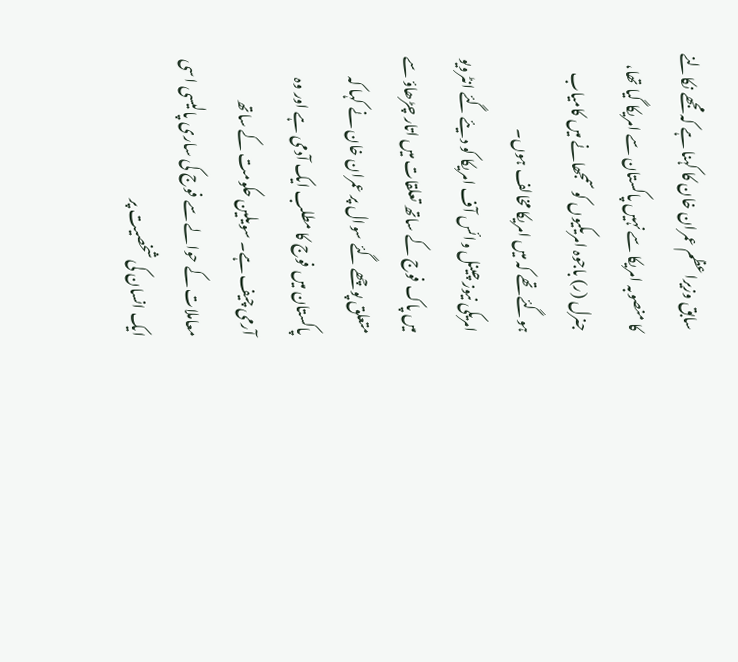سابق وزیراعظم عمران خان کا کہنا ہے کہ مجھے نکالنے کا منصوبہ امریکا سے نہیں پاکستان سے امریکا گیا تھا، جنرل (ر) باجوہ امریکیوں کو سمجھانے میں کامیاب ہوگئے تھے کہ میں امریکا مخالف ہوں۔
امریکی نیوز چینل وائس آف امریکا کو دیئے گئے انٹرویو میں پاک فوج کے ساتھ تعلقات میں اتار چڑھاؤ سے متعلق پوچھے گئے سوال پر عمران خان نے کہا کہ پاکستان میں فوج کا مطلب ایک آدمی ہے اور وہ آرمی چیف ہے۔ سویلین حکومت کے ساتھ معاملات کے حوالے سے فوج کی ساری پالیسی اسی ایک انسان کی شخصیت پر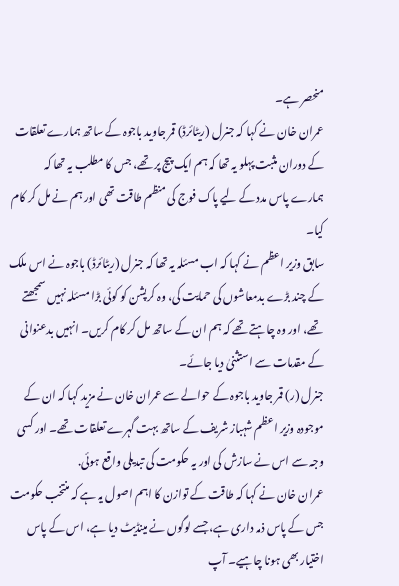منحصر ہے۔
عمران خان نے کہا کہ جنرل (ریٹائرڈ) قمر جاوید باجوہ کے ساتھ ہمارے تعلقات کے دوران مثبت پہلو یہ تھا کہ ہم ایک پیج پر تھے، جس کا مطلب یہ تھا کہ ہمارے پاس مدد کے لیے پاک فوج کی منظم طاقت تھی اور ہم نے مل کر کام کیا۔
سابق وزیر اعظم نے کہا کہ اب مسئلہ یہ تھا کہ جنرل (ریٹائرڈ) باجوہ نے اس ملک کے چند بڑے بدمعاشوں کی حمایت کی، وہ کرپشن کو کوئی بڑا مسئلہ نہیں سمجھتے تھے، اور وہ چاہتے تھے کہ ہم ان کے ساتھ مل کر کام کریں۔ انہیں بدعنوانی کے مقدمات سے استثنیٰ دیا جائے۔
جنرل (ر) قمر جاوید باجوہ کے حوالے سے عمران خان نے مزید کہا کہ ان کے موجودہ وزیر اعظم شہباز شریف کے ساتھ بہت گہرے تعلقات تھے۔ اور کسی وجہ سے اس نے سازش کی اور یہ حکومت کی تبدیلی واقع ہوئی.
عمران خان نے کہا کہ طاقت کے توازن کا اہم اصول یہ ہے کہ منتخب حکومت جس کے پاس ذمہ داری ہے، جسے لوگوں نے مینڈیٹ دیا ہے، اس کے پاس اختیار بھی ہونا چاہیے۔ آپ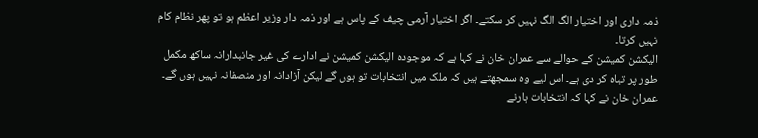ذمہ داری اور اختیار الگ الگ نہیں کر سکتے۔ اگر اختیار آرمی چیف کے پاس ہے اور ذمہ دار وزیر اعظم ہو تو پھر نظام کام نہیں کرتا۔
الیکشن کمیشن کے حوالے سے عمران خان نے کہا ہے کہ موجودہ الیکشن کمیشن نے ادارے کی غیر جانبدارانہ ساکھ مکمل طور پر تباہ کر دی ہے۔ اس لیے وہ سمجھتے ہیں کہ ملک میں انتخابات تو ہوں گے لیکن آزادانہ اور منصفانہ نہیں ہوں گے۔
عمران خان نے کہا کہ انتخابات ہارنے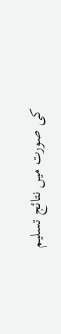کی صورت میں نتائج تسلیم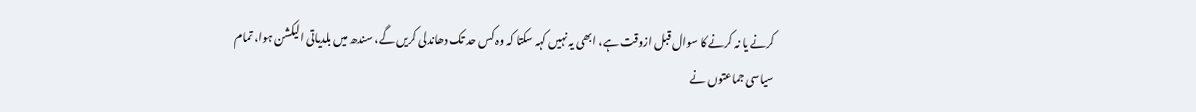کرنے یا نہ کرنے کا سوال قبل ازوقت ہے، ابھی یہ نہیں کہہ سکتا کہ وہ کس حد تک دھاندلی کریں گے، سندھ میں بلدیاتی الیکشن ہوا، تمام سیاسی جماعتوں نے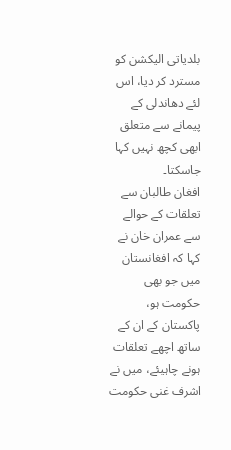بلدیاتی الیکشن کو مسترد کر دیا، اس لئے دھاندلی کے پیمانے سے متعلق ابھی کچھ نہیں کہا جاسکتا۔
افغان طالبان سے تعلقات کے حوالے سے عمران خان نے کہا کہ افغانستان میں جو بھی حکومت ہو، پاکستان کے ان کے ساتھ اچھے تعلقات ہونے چاہیئے، میں نے اشرف غنی حکومت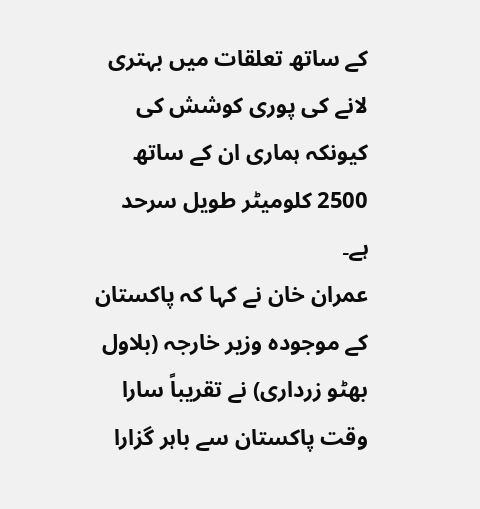کے ساتھ تعلقات میں بہتری لانے کی پوری کوشش کی کیونکہ ہماری ان کے ساتھ 2500 کلومیٹر طویل سرحد ہے۔
عمران خان نے کہا کہ پاکستان کے موجودہ وزیر خارجہ (بلاول بھٹو زرداری) نے تقریباً سارا وقت پاکستان سے باہر گزارا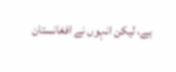ہے، لیکن انہوں نے افغانستان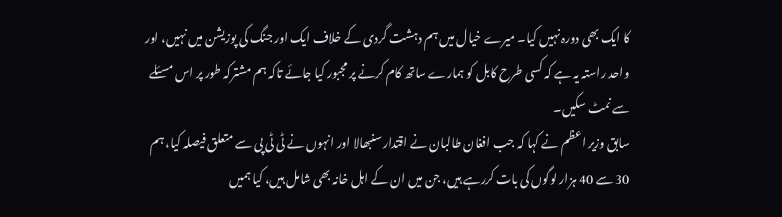کا ایک بھی دورہ نہیں کیا۔ میرے خیال میں ہم دہشت گردی کے خلاف ایک اور جنگ کی پوزیشن میں نہیں، اور واحد راستہ یہ ہے کہ کسی طرح کابل کو ہمارے ساتھ کام کرنے پر مجبور کیا جائے تاکہ ہم مشترکہ طور پر اس مسئلے سے نمٹ سکیں۔
سابق وزیر اعظم نے کہا کہ جب افغان طالبان نے اقتدار سنبھالا اور انہوں نے ٹی ٹی پی سے متعلق فیصلہ کیا، ہم 30 سے 40 ہزار لوگوں کی بات کررہے ہیں، جن میں ان کے اہل خانہ بھی شامل ہیں، کیا ہمیں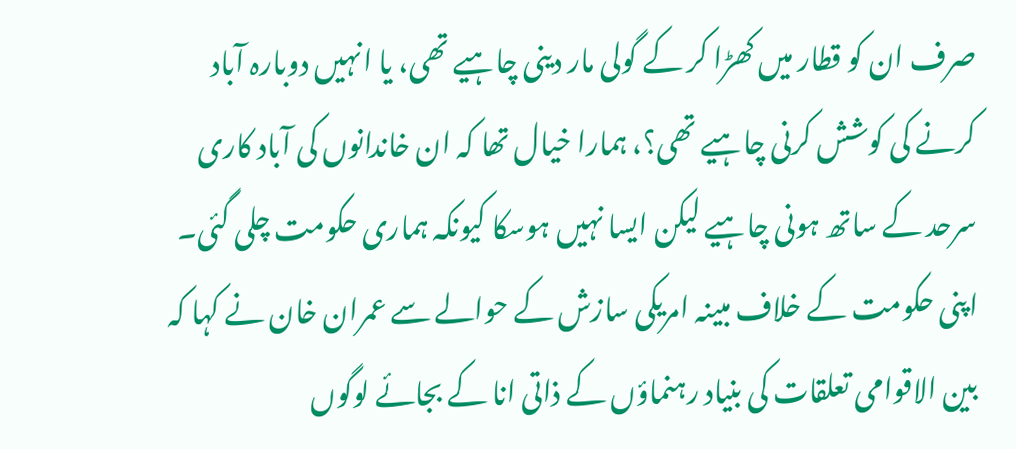صرف ان کو قطار میں کھڑا کر کے گولی مار دینی چاہیے تھی، یا انہیں دوبارہ آباد کرنے کی کوشش کرنی چاہیے تھی؟، ہمارا خیال تھا کہ ان خاندانوں کی آباد کاری سرحد کے ساتھ ہونی چاہیے لیکن ایسا نہیں ہوسکا کیونکہ ہماری حکومت چلی گئی۔
اپنی حکومت کے خلاف مبینہ امریکی سازش کے حوالے سے عمران خان نے کہا کہ بین الاقوامی تعلقات کی بنیاد رہنماؤں کے ذاتی انا کے بجائے لوگوں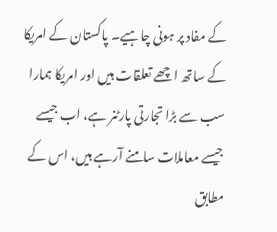کے مفاد پر ہونی چاہیے۔ پاکستان کے امریکا کے ساتھ اچھے تعلقات ہیں اور امریکا ہمارا سب سے بڑا تجارتی پارٹنر ہے، اب جیسے جیسے معاملات سامنے آرہے ہیں، اس کے مطابق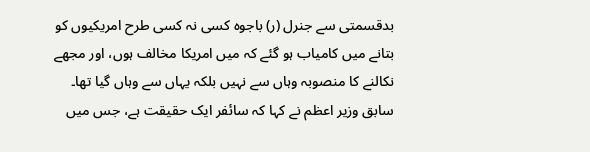بدقسمتی سے جنرل (ر) باجوہ کسی نہ کسی طرح امریکیوں کو بتانے میں کامیاب ہو گئے کہ میں امریکا مخالف ہوں، اور مجھے نکالنے کا منصوبہ وہاں سے نہیں بلکہ یہاں سے وہاں گیا تھا۔
سابق وزیر اعظم نے کہا کہ سائفر ایک حقیقت ہے، جس میں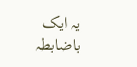یہ ایک باضابطہ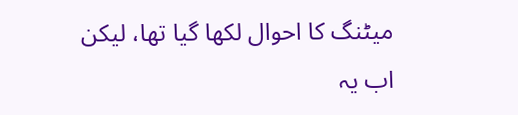میٹنگ کا احوال لکھا گیا تھا، لیکن اب یہ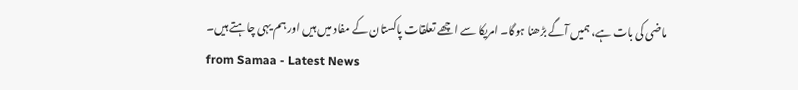ماضی کی بات ہے، ہمیں آگے بڑھنا ہوگا۔ امریکا سے اچھے تعلقات پاکستان کے مفاد میں ہیں اور ہم یہی چاہتے ہیں۔
from Samaa - Latest News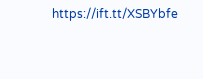https://ift.tt/XSBYbfe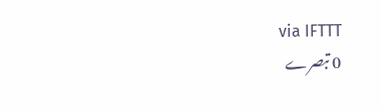via IFTTT
0 تبصرے